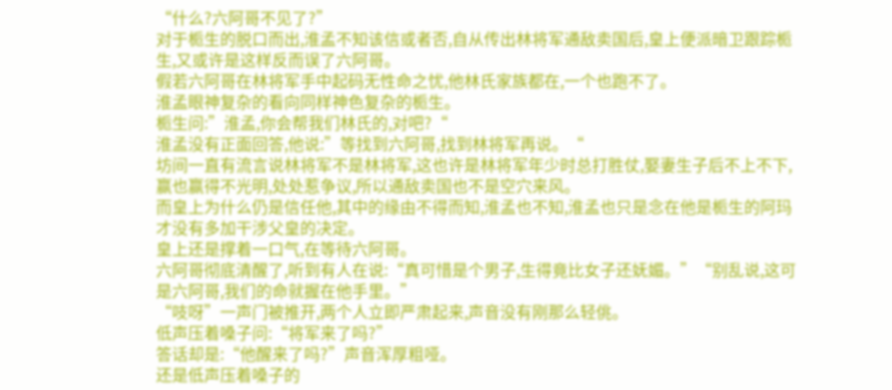“什么?六阿哥不见了?”
对于栀生的脱口而出,淮孟不知该信或者否,自从传出林将军通敌卖国后,皇上便派暗卫跟踪栀生,又或许是这样反而误了六阿哥。
假若六阿哥在林将军手中起码无性命之忧,他林氏家族都在,一个也跑不了。
淮孟眼神复杂的看向同样神色复杂的栀生。
栀生问:”淮孟,你会帮我们林氏的,对吧?“
淮孟没有正面回答,他说:”等找到六阿哥,找到林将军再说。“
坊间一直有流言说林将军不是林将军,这也许是林将军年少时总打胜仗,娶妻生子后不上不下,赢也赢得不光明,处处惹争议,所以通敌卖国也不是空穴来风。
而皇上为什么仍是信任他,其中的缘由不得而知,淮孟也不知,淮孟也只是念在他是栀生的阿玛才没有多加干涉父皇的决定。
皇上还是撑着一口气,在等待六阿哥。
六阿哥彻底清醒了,听到有人在说:“真可惜是个男子,生得竟比女子还妩媚。”“别乱说,这可是六阿哥,我们的命就握在他手里。”
“吱呀”一声门被推开,两个人立即严肃起来,声音没有刚那么轻佻。
低声压着嗓子问:“将军来了吗?”
答话却是:“他醒来了吗?”声音浑厚粗哑。
还是低声压着嗓子的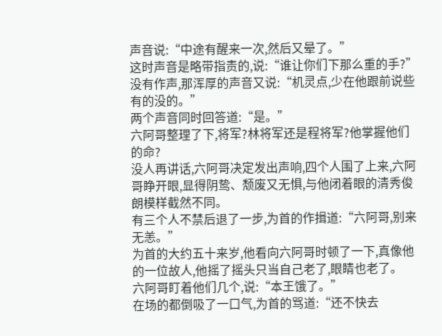声音说:“中途有醒来一次,然后又晕了。”
这时声音是略带指责的,说:“谁让你们下那么重的手?”
没有作声,那浑厚的声音又说:“机灵点,少在他跟前说些有的没的。”
两个声音同时回答道:“是。”
六阿哥整理了下,将军?林将军还是程将军?他掌握他们的命?
没人再讲话,六阿哥决定发出声响,四个人围了上来,六阿哥睁开眼,显得阴鸷、颓废又无惧,与他闭着眼的清秀俊朗模样截然不同。
有三个人不禁后退了一步,为首的作揖道:“六阿哥,别来无恙。”
为首的大约五十来岁,他看向六阿哥时顿了一下,真像他的一位故人,他摇了摇头只当自己老了,眼睛也老了。
六阿哥盯着他们几个,说:“本王饿了。”
在场的都倒吸了一口气,为首的骂道:“还不快去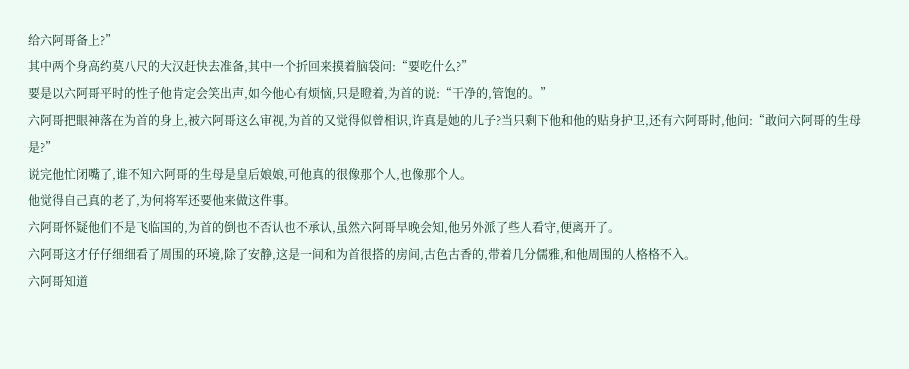给六阿哥备上?”
其中两个身高约莫八尺的大汉赶快去准备,其中一个折回来摸着脑袋问:“要吃什么?”
要是以六阿哥平时的性子他肯定会笑出声,如今他心有烦恼,只是瞪着,为首的说:“干净的,管饱的。”
六阿哥把眼神落在为首的身上,被六阿哥这么审视,为首的又觉得似曾相识,许真是她的儿子?当只剩下他和他的贴身护卫,还有六阿哥时,他问:“敢问六阿哥的生母是?”
说完他忙闭嘴了,谁不知六阿哥的生母是皇后娘娘,可他真的很像那个人,也像那个人。
他觉得自己真的老了,为何将军还要他来做这件事。
六阿哥怀疑他们不是飞临国的,为首的倒也不否认也不承认,虽然六阿哥早晚会知,他另外派了些人看守,便离开了。
六阿哥这才仔仔细细看了周围的环境,除了安静,这是一间和为首很搭的房间,古色古香的,带着几分儒雅,和他周围的人格格不入。
六阿哥知道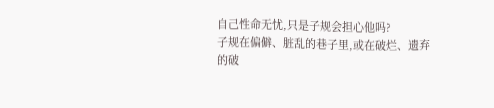自己性命无忧,只是子规会担心他吗?
子规在偏僻、脏乱的巷子里,或在破烂、遗弃的破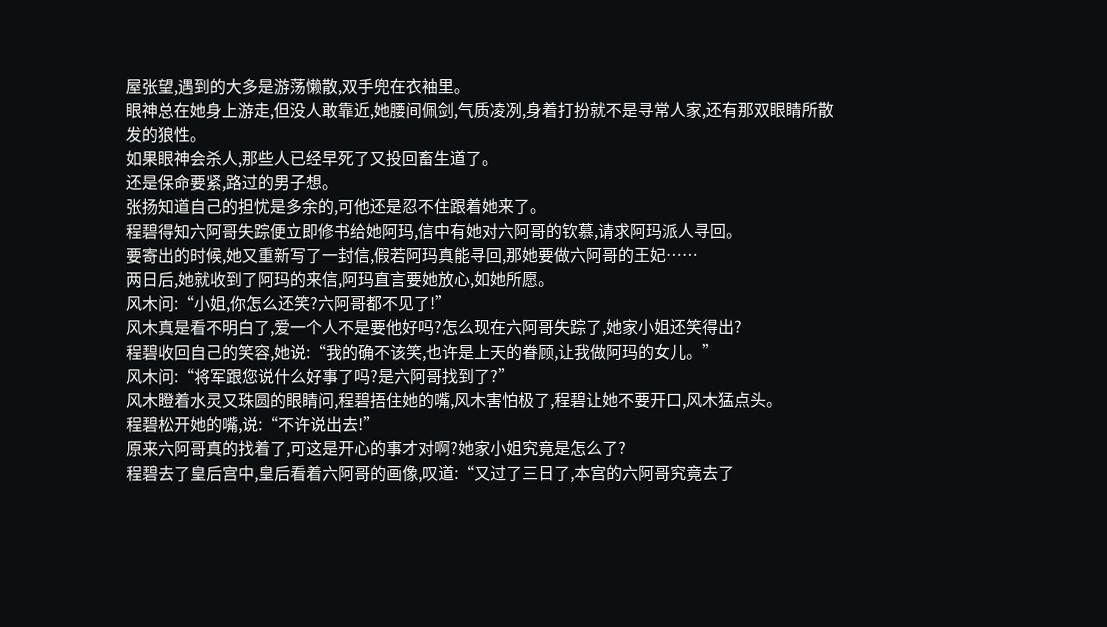屋张望,遇到的大多是游荡懒散,双手兜在衣袖里。
眼神总在她身上游走,但没人敢靠近,她腰间佩剑,气质凌冽,身着打扮就不是寻常人家,还有那双眼睛所散发的狼性。
如果眼神会杀人,那些人已经早死了又投回畜生道了。
还是保命要紧,路过的男子想。
张扬知道自己的担忧是多余的,可他还是忍不住跟着她来了。
程碧得知六阿哥失踪便立即修书给她阿玛,信中有她对六阿哥的钦慕,请求阿玛派人寻回。
要寄出的时候,她又重新写了一封信,假若阿玛真能寻回,那她要做六阿哥的王妃……
两日后,她就收到了阿玛的来信,阿玛直言要她放心,如她所愿。
风木问:“小姐,你怎么还笑?六阿哥都不见了!”
风木真是看不明白了,爱一个人不是要他好吗?怎么现在六阿哥失踪了,她家小姐还笑得出?
程碧收回自己的笑容,她说:“我的确不该笑,也许是上天的眷顾,让我做阿玛的女儿。”
风木问:“将军跟您说什么好事了吗?是六阿哥找到了?”
风木瞪着水灵又珠圆的眼睛问,程碧捂住她的嘴,风木害怕极了,程碧让她不要开口,风木猛点头。
程碧松开她的嘴,说:“不许说出去!”
原来六阿哥真的找着了,可这是开心的事才对啊?她家小姐究竟是怎么了?
程碧去了皇后宫中,皇后看着六阿哥的画像,叹道:“又过了三日了,本宫的六阿哥究竟去了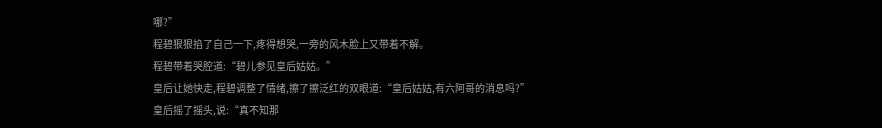哪?”
程碧狠狠掐了自己一下,疼得想哭,一旁的风木脸上又带着不解。
程碧带着哭腔道:“碧儿参见皇后姑姑。”
皇后让她快走,程碧调整了情绪,擦了擦泛红的双眼道:“皇后姑姑,有六阿哥的消息吗?”
皇后摇了摇头,说:“真不知那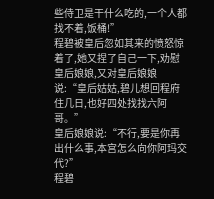些侍卫是干什么吃的,一个人都找不着,饭桶!”
程碧被皇后忽如其来的愤怒惊着了,她又捏了自己一下,劝慰皇后娘娘,又对皇后娘娘说:“皇后姑姑,碧儿想回程府住几日,也好四处找找六阿哥。”
皇后娘娘说:“不行,要是你再出什么事,本宫怎么向你阿玛交代?”
程碧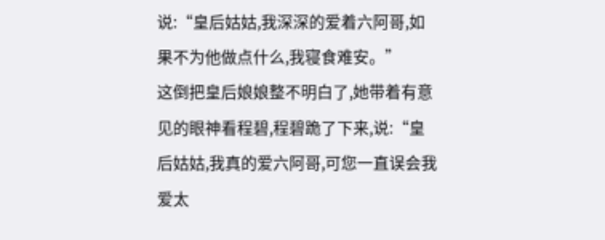说:“皇后姑姑,我深深的爱着六阿哥,如果不为他做点什么,我寝食难安。”
这倒把皇后娘娘整不明白了,她带着有意见的眼神看程碧,程碧跪了下来,说:“皇后姑姑,我真的爱六阿哥,可您一直误会我爱太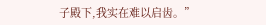子殿下,我实在难以启齿。”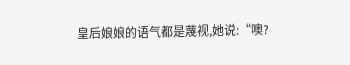皇后娘娘的语气都是蔑视,她说:“噢?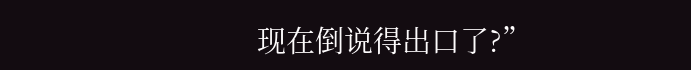现在倒说得出口了?”